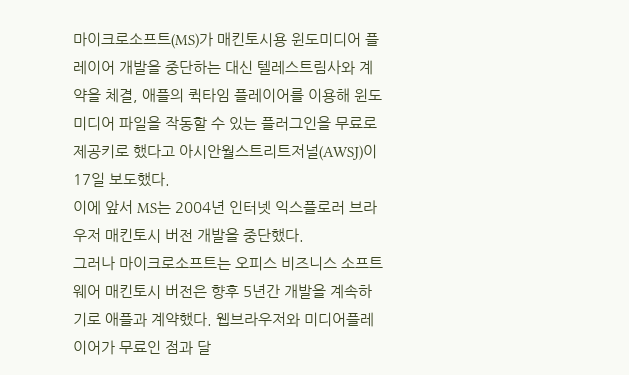마이크로소프트(MS)가 매킨토시용 윈도미디어 플레이어 개발을 중단하는 대신 텔레스트림사와 계약을 체결, 애플의 퀵타임 플레이어를 이용해 윈도미디어 파일을 작동할 수 있는 플러그인을 무료로 제공키로 했다고 아시안월스트리트저널(AWSJ)이 17일 보도했다.
이에 앞서 MS는 2004년 인터넷 익스플로러 브라우저 매킨토시 버전 개발을 중단했다.
그러나 마이크로소프트는 오피스 비즈니스 소프트웨어 매킨토시 버전은 향후 5년간 개발을 계속하기로 애플과 계약했다. 웹브라우저와 미디어플레이어가 무료인 점과 달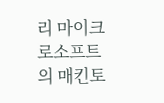리 마이크로소프트의 매킨토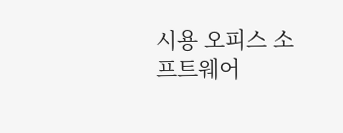시용 오피스 소프트웨어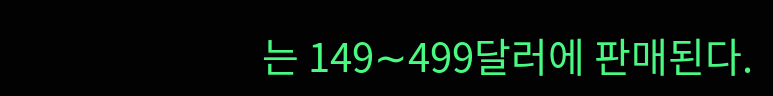는 149∼499달러에 판매된다.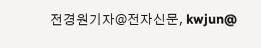전경원기자@전자신문, kwjun@